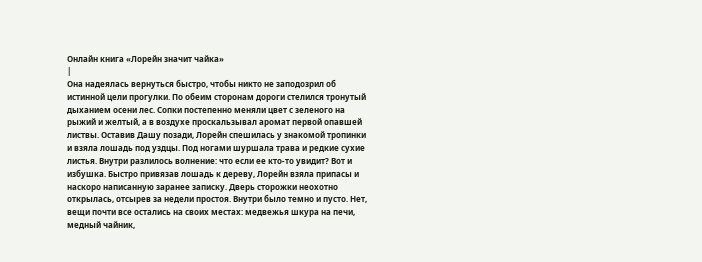Онлайн книга «Лорейн значит чайка»
|
Она надеялась вернуться быстро, чтобы никто не заподозрил об истинной цели прогулки. По обеим сторонам дороги стелился тронутый дыханием осени лес. Сопки постепенно меняли цвет с зеленого на рыжий и желтый, а в воздухе проскальзывал аромат первой опавшей листвы. Оставив Дашу позади, Лорейн спешилась у знакомой тропинки и взяла лошадь под уздцы. Под ногами шуршала трава и редкие сухие листья. Внутри разлилось волнение: что если ее кто-то увидит? Вот и избушка. Быстро привязав лошадь к дереву, Лорейн взяла припасы и наскоро написанную заранее записку. Дверь сторожки неохотно открылась, отсырев за недели простоя. Внутри было темно и пусто. Нет, вещи почти все остались на своих местах: медвежья шкура на печи, медный чайник,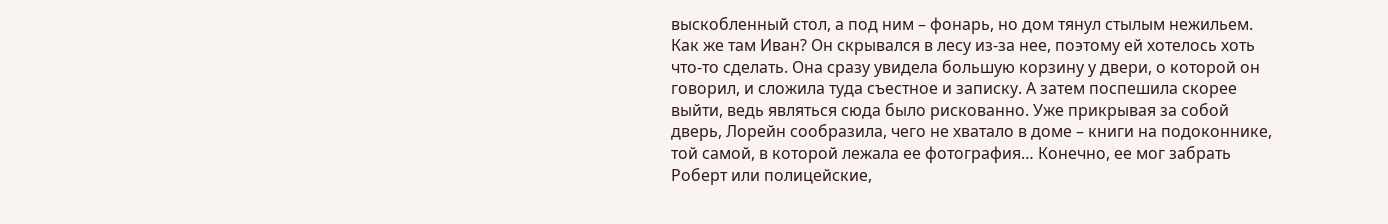выскобленный стол, а под ним – фонарь, но дом тянул стылым нежильем. Как же там Иван? Он скрывался в лесу из-за нее, поэтому ей хотелось хоть что-то сделать. Она сразу увидела большую корзину у двери, о которой он говорил, и сложила туда съестное и записку. А затем поспешила скорее выйти, ведь являться сюда было рискованно. Уже прикрывая за собой дверь, Лорейн сообразила, чего не хватало в доме – книги на подоконнике, той самой, в которой лежала ее фотография… Конечно, ее мог забрать Роберт или полицейские,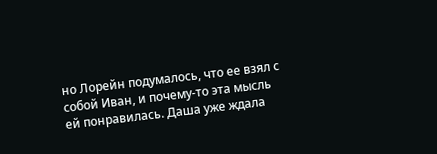но Лорейн подумалось, что ее взял с собой Иван, и почему-то эта мысль ей понравилась. Даша уже ждала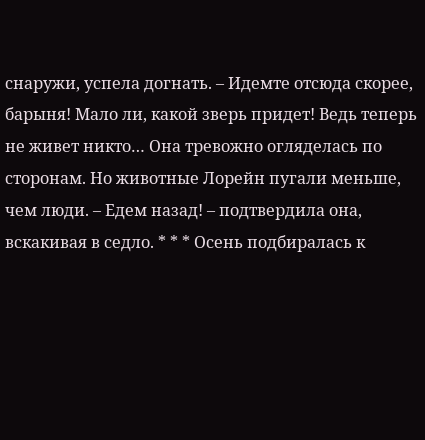снаружи, успела догнать. – Идемте отсюда скорее, барыня! Мало ли, какой зверь придет! Ведь теперь не живет никто… Она тревожно огляделась по сторонам. Но животные Лорейн пугали меньше, чем люди. – Едем назад! – подтвердила она, вскакивая в седло. * * * Осень подбиралась к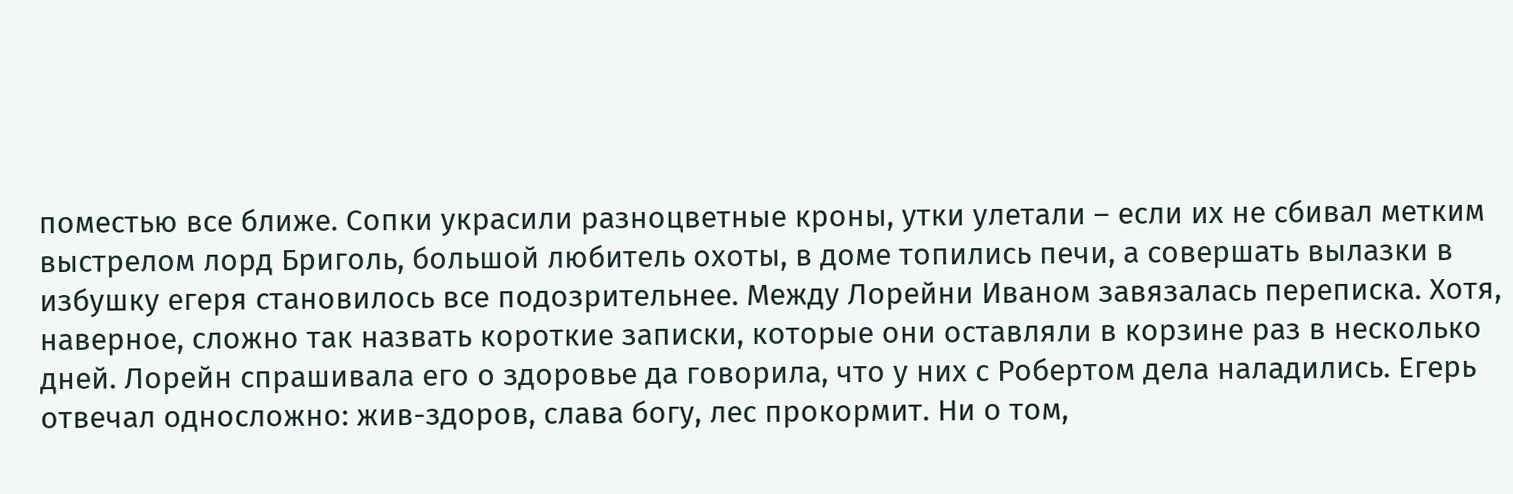поместью все ближе. Сопки украсили разноцветные кроны, утки улетали – если их не сбивал метким выстрелом лорд Бриголь, большой любитель охоты, в доме топились печи, а совершать вылазки в избушку егеря становилось все подозрительнее. Между Лорейни Иваном завязалась переписка. Хотя, наверное, сложно так назвать короткие записки, которые они оставляли в корзине раз в несколько дней. Лорейн спрашивала его о здоровье да говорила, что у них с Робертом дела наладились. Егерь отвечал односложно: жив-здоров, слава богу, лес прокормит. Ни о том,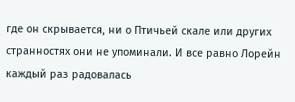где он скрывается, ни о Птичьей скале или других странностях они не упоминали. И все равно Лорейн каждый раз радовалась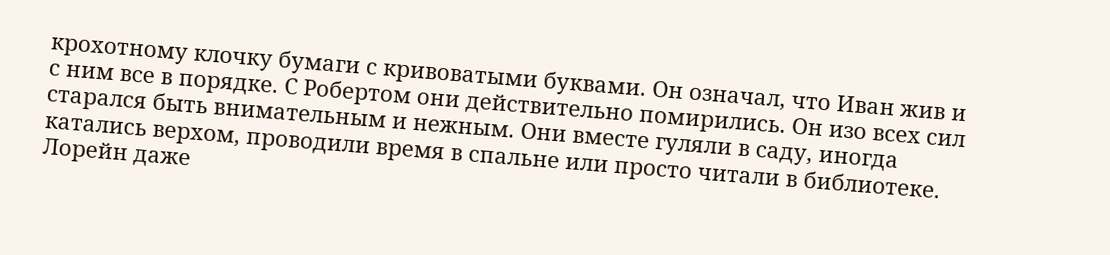крохотному клочку бумаги с кривоватыми буквами. Он означал, что Иван жив и с ним все в порядке. С Робертом они действительно помирились. Он изо всех сил старался быть внимательным и нежным. Они вместе гуляли в саду, иногда катались верхом, проводили время в спальне или просто читали в библиотеке. Лорейн даже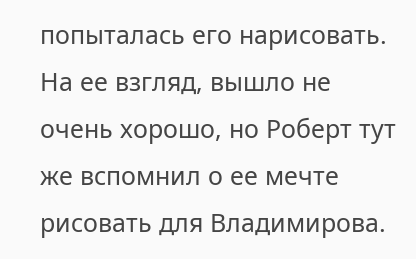попыталась его нарисовать. На ее взгляд, вышло не очень хорошо, но Роберт тут же вспомнил о ее мечте рисовать для Владимирова.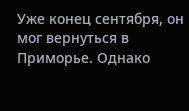Уже конец сентября, он мог вернуться в Приморье. Однако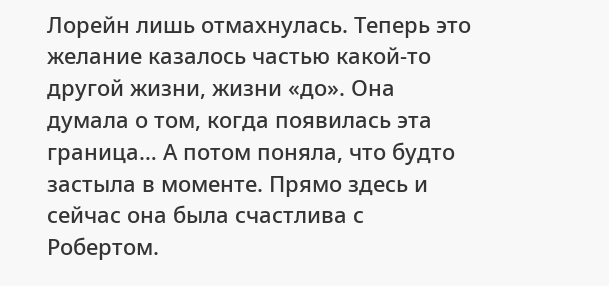Лорейн лишь отмахнулась. Теперь это желание казалось частью какой-то другой жизни, жизни «до». Она думала о том, когда появилась эта граница… А потом поняла, что будто застыла в моменте. Прямо здесь и сейчас она была счастлива с Робертом.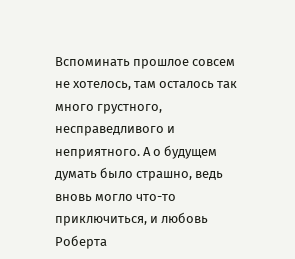Вспоминать прошлое совсем не хотелось, там осталось так много грустного, несправедливого и неприятного. А о будущем думать было страшно, ведь вновь могло что-то приключиться, и любовь Роберта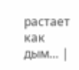растает как дым… |